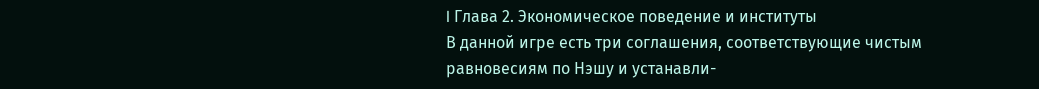I Глава 2. Экономическое поведение и институты
В данной игре есть три соглашения, соответствующие чистым равновесиям по Нэшу и устанавли-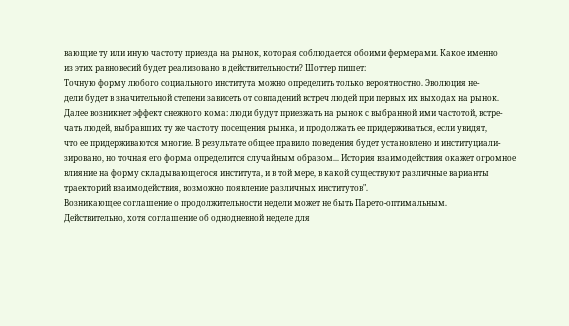вающие ту или иную частоту приезда на рынок, которая соблюдается обоими фермерами. Какое именно
из этих равновесий будет реализовано в действительности? Шоттер пишет:
Точную форму любого социального института можно определить только вероятностно. Эволюция не-
дели будет в значительной степени зависеть от совпадений встреч людей при первых их выходах на рынок.
Далее возникнет эффект снежного кома: люди будут приезжать на рынок с выбранной ими частотой, встре-
чать людей, выбравших ту же частоту посещения рынка, и продолжать ее придерживаться, если увидят,
что ее придерживаются многие. В результате общее правило поведения будет установлено и институциали-
зировано, но точная его форма определится случайным образом... История взаимодействия окажет огромное
влияние на форму складывающегося института, и в той мере, в какой существуют различные варианты
траекторий взаимодействия, возможно появление различных институтов".
Возникающее соглашение о продолжительности недели может не быть Парето-оптимальным.
Действительно, хотя соглашение об однодневной неделе для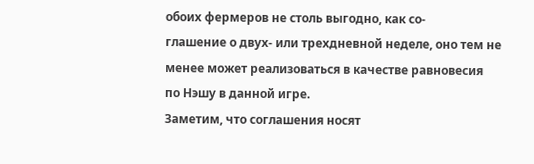обоих фермеров не столь выгодно, как со-
глашение о двух- или трехдневной неделе, оно тем не менее может реализоваться в качестве равновесия
по Нэшу в данной игре.
Заметим, что соглашения носят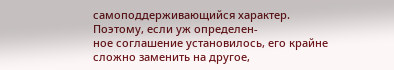самоподдерживающийся характер. Поэтому, если уж определен-
ное соглашение установилось, его крайне сложно заменить на другое,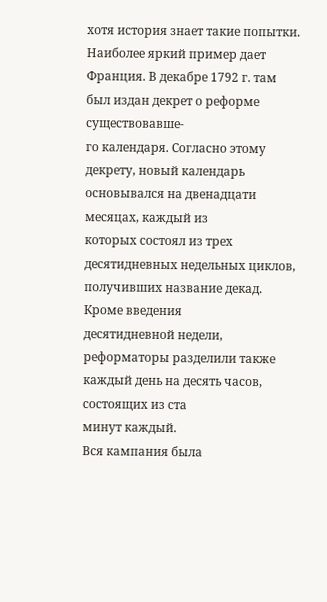хотя история знает такие попытки.
Наиболее яркий пример дает Франция. В декабре 1792 г. там был издан декрет о реформе существовавше-
го календаря. Согласно этому декрету, новый календарь основывался на двенадцати месяцах, каждый из
которых состоял из трех десятидневных недельных циклов, получивших название декад. Кроме введения
десятидневной недели, реформаторы разделили также каждый день на десять часов, состоящих из ста
минут каждый.
Вся кампания была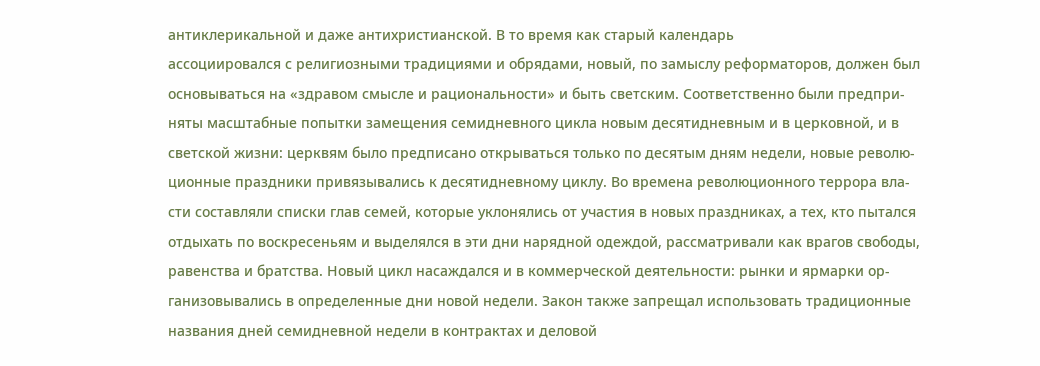антиклерикальной и даже антихристианской. В то время как старый календарь
ассоциировался с религиозными традициями и обрядами, новый, по замыслу реформаторов, должен был
основываться на «здравом смысле и рациональности» и быть светским. Соответственно были предпри-
няты масштабные попытки замещения семидневного цикла новым десятидневным и в церковной, и в
светской жизни: церквям было предписано открываться только по десятым дням недели, новые револю-
ционные праздники привязывались к десятидневному циклу. Во времена революционного террора вла-
сти составляли списки глав семей, которые уклонялись от участия в новых праздниках, а тех, кто пытался
отдыхать по воскресеньям и выделялся в эти дни нарядной одеждой, рассматривали как врагов свободы,
равенства и братства. Новый цикл насаждался и в коммерческой деятельности: рынки и ярмарки ор-
ганизовывались в определенные дни новой недели. Закон также запрещал использовать традиционные
названия дней семидневной недели в контрактах и деловой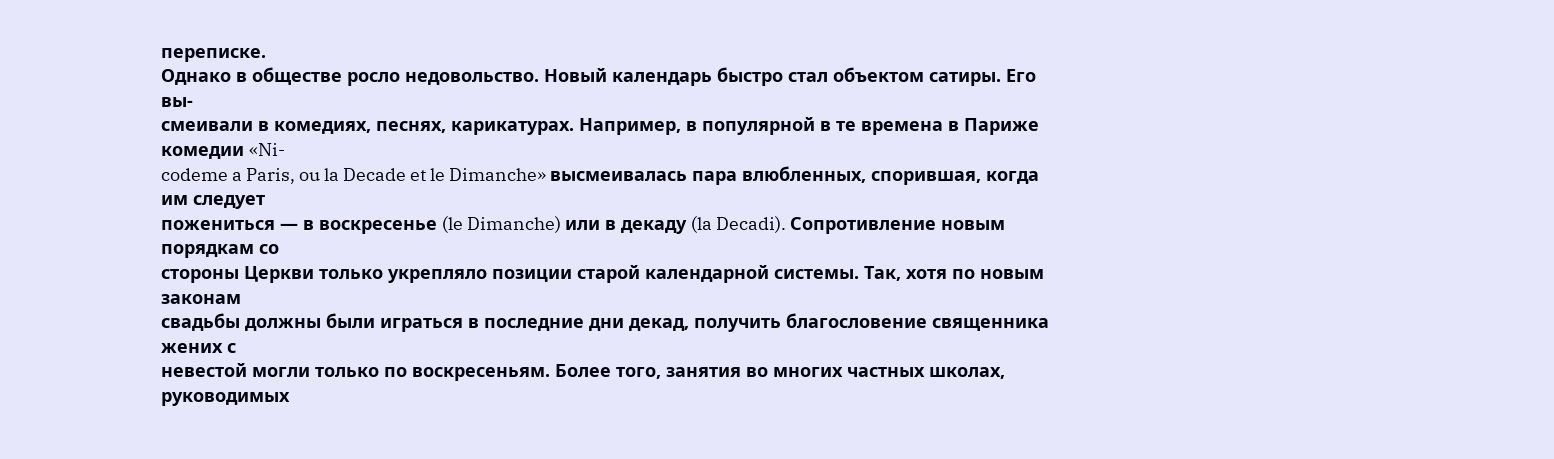переписке.
Однако в обществе росло недовольство. Новый календарь быстро стал объектом сатиры. Его вы-
смеивали в комедиях, песнях, карикатурах. Например, в популярной в те времена в Париже комедии «Ni-
codeme a Paris, ou la Decade et le Dimanche» высмеивалась пара влюбленных, спорившая, когда им следует
пожениться — в воскресенье (le Dimanche) или в декаду (la Decadi). Сопротивление новым порядкам со
стороны Церкви только укрепляло позиции старой календарной системы. Так, хотя по новым законам
свадьбы должны были играться в последние дни декад, получить благословение священника жених с
невестой могли только по воскресеньям. Более того, занятия во многих частных школах, руководимых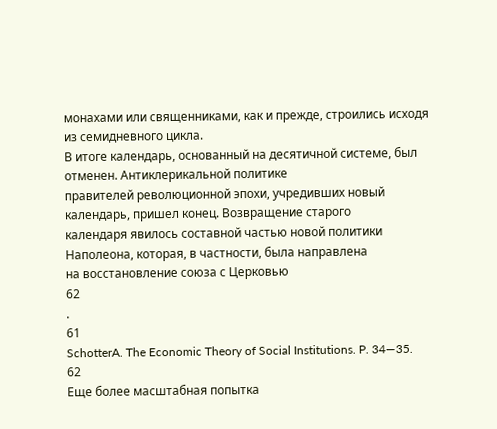монахами или священниками, как и прежде, строились исходя из семидневного цикла.
В итоге календарь, основанный на десятичной системе, был отменен. Антиклерикальной политике
правителей революционной эпохи, учредивших новый календарь, пришел конец. Возвращение старого
календаря явилось составной частью новой политики Наполеона, которая, в частности, была направлена
на восстановление союза с Церковью
62
.
61
SchotterA. The Economic Theory of Social Institutions. P. 34—35.
62
Еще более масштабная попытка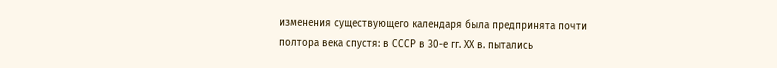изменения существующего календаря была предпринята почти
полтора века спустя: в СССР в 30-е гг. XX в. пытались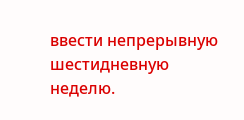ввести непрерывную шестидневную неделю.